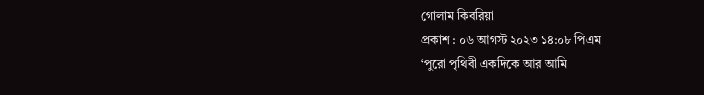গোলাম কিবরিয়া
প্রকাশ : ০৬ আগস্ট ২০২৩ ১৪:০৮ পিএম
‘পুরো পৃথিবী একদিকে আর আমি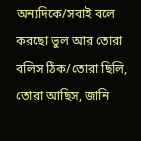অন্যদিকে/সবাই বলে করছো ভুল আর তোরা বলিস ঠিক/তোরা ছিলি, তোরা আছিস, জানি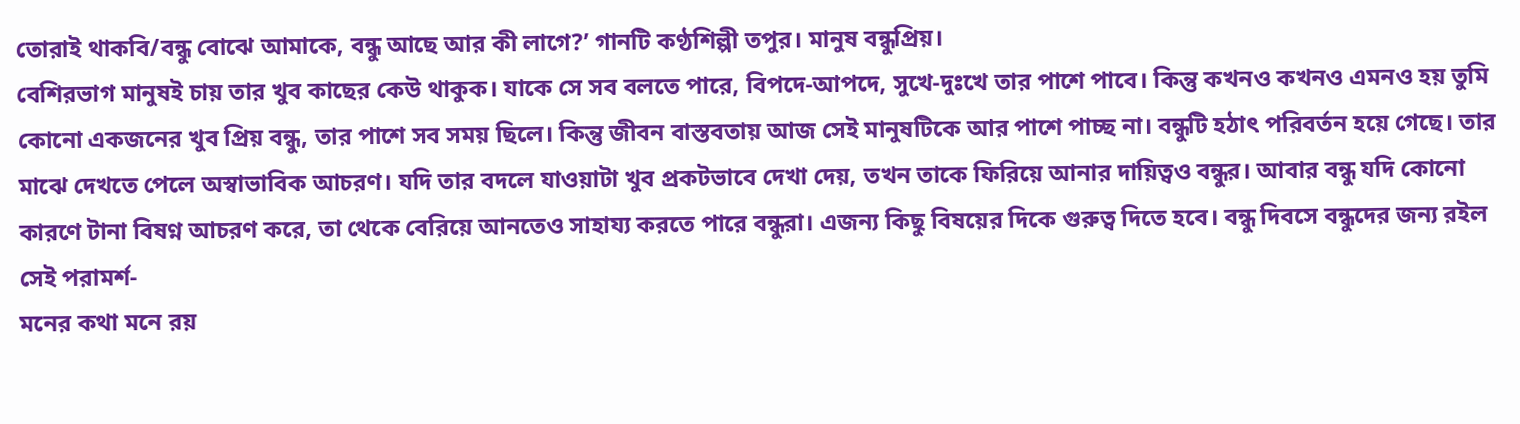তোরাই থাকবি/বন্ধু বোঝে আমাকে, বন্ধু আছে আর কী লাগে?’ গানটি কণ্ঠশিল্পী তপুর। মানুষ বন্ধুপ্রিয়।
বেশিরভাগ মানুষই চায় তার খুব কাছের কেউ থাকুক। যাকে সে সব বলতে পারে, বিপদে-আপদে, সুখে-দুঃখে তার পাশে পাবে। কিন্তু কখনও কখনও এমনও হয় তুমি কোনো একজনের খুব প্রিয় বন্ধু, তার পাশে সব সময় ছিলে। কিন্তু জীবন বাস্তবতায় আজ সেই মানুষটিকে আর পাশে পাচ্ছ না। বন্ধুটি হঠাৎ পরিবর্তন হয়ে গেছে। তার মাঝে দেখতে পেলে অস্বাভাবিক আচরণ। যদি তার বদলে যাওয়াটা খুব প্রকটভাবে দেখা দেয়, তখন তাকে ফিরিয়ে আনার দায়িত্বও বন্ধুর। আবার বন্ধু যদি কোনো কারণে টানা বিষণ্ন আচরণ করে, তা থেকে বেরিয়ে আনতেও সাহায্য করতে পারে বন্ধুরা। এজন্য কিছু বিষয়ের দিকে গুরুত্ব দিতে হবে। বন্ধু দিবসে বন্ধুদের জন্য রইল সেই পরামর্শ-
মনের কথা মনে রয়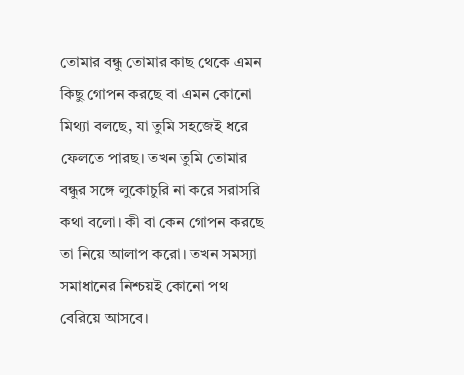তোমার বন্ধু তোমার কাছ থেকে এমন কিছু গোপন করছে বা এমন কোনো মিথ্যা বলছে, যা তুমি সহজেই ধরে ফেলতে পারছ। তখন তুমি তোমার বন্ধুর সঙ্গে লুকোচুরি না করে সরাসরি কথা বলো। কী বা কেন গোপন করছে তা নিয়ে আলাপ করো। তখন সমস্যা সমাধানের নিশ্চয়ই কোনো পথ বেরিয়ে আসবে।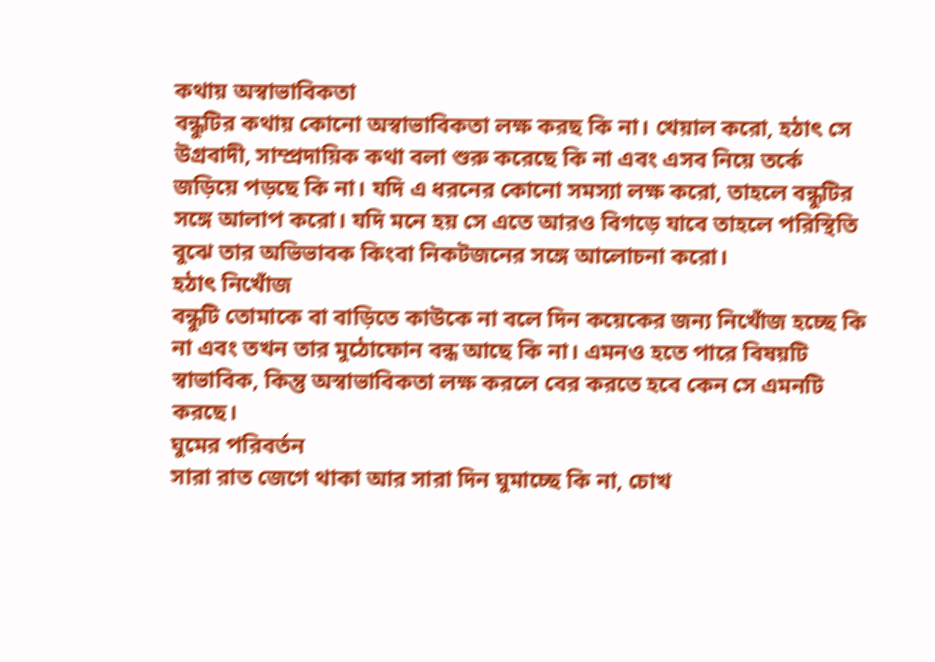কথায় অস্বাভাবিকতা
বন্ধুটির কথায় কোনো অস্বাভাবিকতা লক্ষ করছ কি না। খেয়াল করো, হঠাৎ সে উগ্রবাদী, সাম্প্রদায়িক কথা বলা শুরু করেছে কি না এবং এসব নিয়ে তর্কে জড়িয়ে পড়ছে কি না। যদি এ ধরনের কোনো সমস্যা লক্ষ করো, তাহলে বন্ধুটির সঙ্গে আলাপ করো। যদি মনে হয় সে এতে আরও বিগড়ে যাবে তাহলে পরিস্থিতি বুঝে তার অভিভাবক কিংবা নিকটজনের সঙ্গে আলোচনা করো।
হঠাৎ নিখোঁজ
বন্ধুটি তোমাকে বা বাড়িতে কাউকে না বলে দিন কয়েকের জন্য নিখোঁজ হচ্ছে কি না এবং তখন তার মুঠোফোন বন্ধ আছে কি না। এমনও হতে পারে বিষয়টি স্বাভাবিক, কিন্তু অস্বাভাবিকতা লক্ষ করলে বের করতে হবে কেন সে এমনটি করছে।
ঘুমের পরিবর্তন
সারা রাত জেগে থাকা আর সারা দিন ঘুমাচ্ছে কি না, চোখ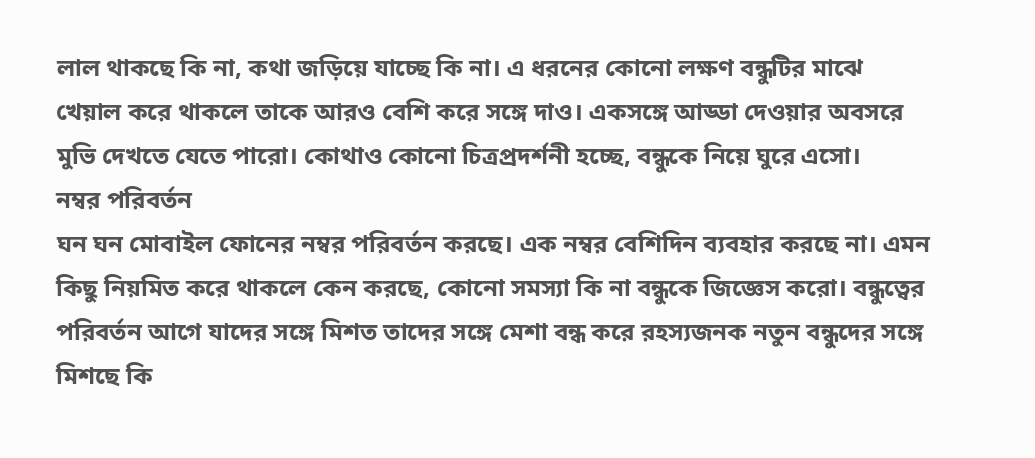লাল থাকছে কি না, কথা জড়িয়ে যাচ্ছে কি না। এ ধরনের কোনো লক্ষণ বন্ধুটির মাঝে খেয়াল করে থাকলে তাকে আরও বেশি করে সঙ্গে দাও। একসঙ্গে আড্ডা দেওয়ার অবসরে মুভি দেখতে যেতে পারো। কোথাও কোনো চিত্রপ্রদর্শনী হচ্ছে, বন্ধুকে নিয়ে ঘুরে এসো।
নম্বর পরিবর্তন
ঘন ঘন মোবাইল ফোনের নম্বর পরিবর্তন করছে। এক নম্বর বেশিদিন ব্যবহার করছে না। এমন কিছু নিয়মিত করে থাকলে কেন করছে, কোনো সমস্যা কি না বন্ধুকে জিজ্ঞেস করো। বন্ধুত্বের পরিবর্তন আগে যাদের সঙ্গে মিশত তাদের সঙ্গে মেশা বন্ধ করে রহস্যজনক নতুন বন্ধুদের সঙ্গে মিশছে কি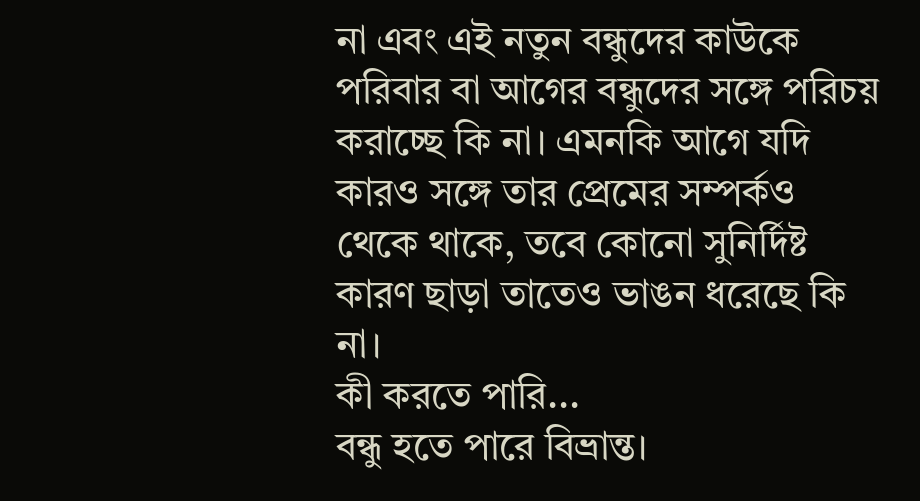না এবং এই নতুন বন্ধুদের কাউকে পরিবার বা আগের বন্ধুদের সঙ্গে পরিচয় করাচ্ছে কি না। এমনকি আগে যদি কারও সঙ্গে তার প্রেমের সম্পর্কও থেকে থাকে, তবে কোনো সুনির্দিষ্ট কারণ ছাড়া তাতেও ভাঙন ধরেছে কি না।
কী করতে পারি...
বন্ধু হতে পারে বিভ্রান্ত।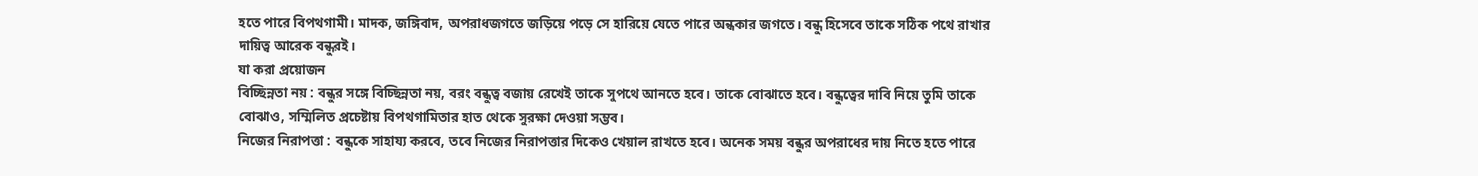হতে পারে বিপথগামী। মাদক, জঙ্গিবাদ, অপরাধজগতে জড়িয়ে পড়ে সে হারিয়ে যেতে পারে অন্ধকার জগতে। বন্ধু হিসেবে তাকে সঠিক পথে রাখার দায়িত্ব আরেক বন্ধুরই।
যা করা প্রয়োজন
বিচ্ছিন্নতা নয় : বন্ধুর সঙ্গে বিচ্ছিন্নতা নয়, বরং বন্ধুত্ব বজায় রেখেই তাকে সুপথে আনতে হবে। তাকে বোঝাতে হবে। বন্ধুত্বের দাবি নিয়ে তুমি তাকে বোঝাও, সম্মিলিত প্রচেষ্টায় বিপথগামিতার হাত থেকে সুরক্ষা দেওয়া সম্ভব।
নিজের নিরাপত্তা : বন্ধুকে সাহায্য করবে, তবে নিজের নিরাপত্তার দিকেও খেয়াল রাখতে হবে। অনেক সময় বন্ধুর অপরাধের দায় নিতে হতে পারে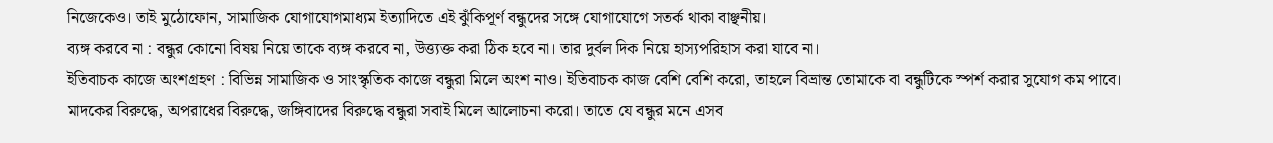নিজেকেও। তাই মুঠোফোন, সামাজিক যোগাযোগমাধ্যম ইত্যাদিতে এই ঝুঁকিপূর্ণ বন্ধুদের সঙ্গে যোগাযোগে সতর্ক থাকা বাঞ্ছনীয়।
ব্যঙ্গ করবে না : বন্ধুর কোনো বিষয় নিয়ে তাকে ব্যঙ্গ করবে না, উত্ত্যক্ত করা ঠিক হবে না। তার দুর্বল দিক নিয়ে হাস্যপরিহাস করা যাবে না।
ইতিবাচক কাজে অংশগ্রহণ : বিভিন্ন সামাজিক ও সাংস্কৃতিক কাজে বন্ধুরা মিলে অংশ নাও। ইতিবাচক কাজ বেশি বেশি করো, তাহলে বিভ্রান্ত তোমাকে বা বন্ধুটিকে স্পর্শ করার সুযোগ কম পাবে। মাদকের বিরুদ্ধে, অপরাধের বিরুদ্ধে, জঙ্গিবাদের বিরুদ্ধে বন্ধুরা সবাই মিলে আলোচনা করো। তাতে যে বন্ধুর মনে এসব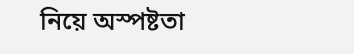নিয়ে অস্পষ্টতা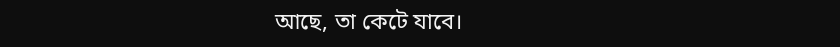আছে, তা কেটে যাবে।